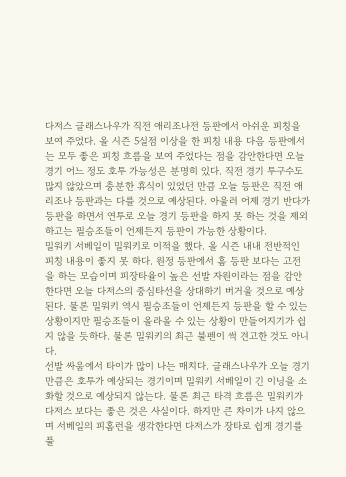다저스 글래스나우가 직전 애리조나전 등판에서 아쉬운 피칭을 보여 주었다. 올 시즌 5실점 이상을 한 피칭 내용 다음 등판에서는 모두 좋은 피칭 흐름을 보여 주었다는 점을 감안한다면 오늘 경기 어느 정도 호투 가능성은 분명히 있다. 직전 경기 투구수도 많지 않았으며 충분한 휴식이 있었던 만큼 오늘 등판은 직전 애리조나 등판과는 다를 것으로 예상된다. 아울러 어제 경기 반다가 등판을 하면서 연투로 오늘 경기 등판을 하지 못 하는 것을 제외하고는 필승조들이 언제든지 등판이 가능한 상황이다.
밀워키 서베일이 밀워키로 이적을 했다. 올 시즌 내내 전반적인 피칭 내용이 좋지 못 하다. 원정 등판에서 홈 등판 보다는 고전을 하는 모습이며 피장타율이 높은 선발 자원이라는 점을 감안한다면 오늘 다저스의 중심타선을 상대하기 버거울 것으로 예상된다. 물론 밀워키 역시 필승조들이 언제든지 등판을 할 수 있는 상황이지만 필승조들이 올라올 수 있는 상황이 만들어지기가 쉽지 않을 듯하다. 물론 밀워키의 최근 불펜이 썩 견고한 것도 아니다.
선발 싸움에서 타이가 많이 나는 매치다. 글래스나우가 오늘 경기 만큼은 호투가 예상되는 경기이며 밀워키 서베일이 긴 이닝을 소화할 것으로 예상되지 않는다. 물론 최근 타격 흐름은 밀워키가 다저스 보다는 좋은 것은 사실이다. 하지만 큰 차이가 나지 않으며 서베일의 피홈런을 생각한다면 다저스가 장타로 쉽게 경기를 풀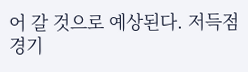어 갈 것으로 예상된다. 저득점 경기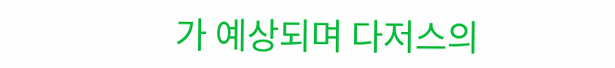가 예상되며 다저스의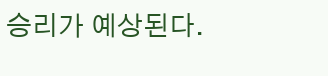승리가 예상된다.